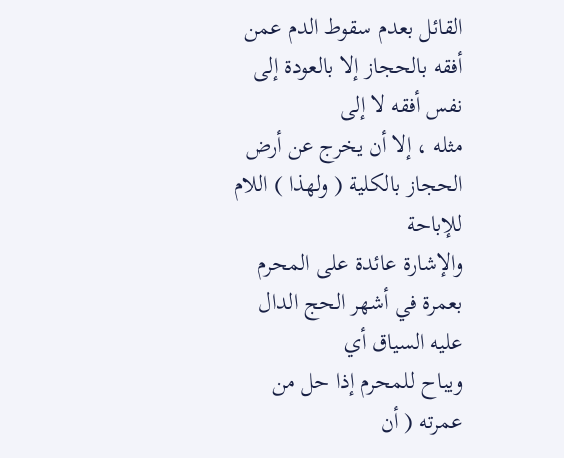القائل بعدم سقوط الدم عمن أفقه بالحجاز إلا بالعودة إلى نفس أفقه لا إلى
مثله ، إلا أن يخرج عن أرض الحجاز بالكلية ( ولهذا ) اللام للإباحة
والإشارة عائدة على المحرم بعمرة في أشهر الحج الدال عليه السياق أي
ويباح للمحرم إذا حل من عمرته ( أن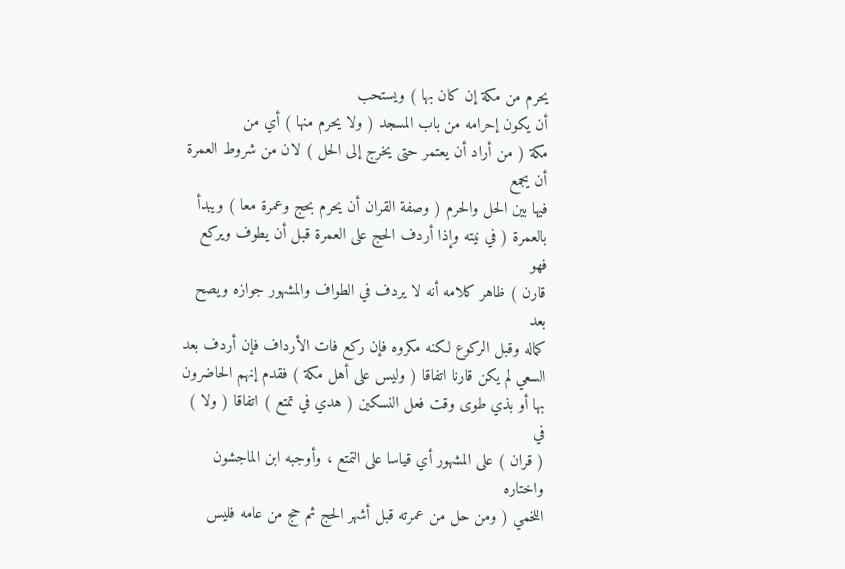يحرم من مكة إن كان بها ) ويستحب
أن يكون إحرامه من باب المسجد ( ولا يحرم منها ) أي من
مكة ( من أراد أن يعتمر حتى يخرج إلى الحل ) لان من شروط العمرة أن يجمع
فيها بين الحل والحرم ( وصفة القران أن يحرم بحج وعمرة معا ) ويبدأ
بالعمرة ( في نيته وإذا أردف الحج على العمرة قبل أن يطوف ويركع فهو
قارن ) ظاهر كلامه أنه لا يردف في الطواف والمشهور جوازه ويصح بعد
كماله وقبل الركوع لكنه مكروه فإن ركع فات الأرداف فإن أردف بعد
السعي لم يكن قارنا اتفاقا ( وليس على أهل مكة ) فقدم إنهم الحاضرون
بها أو بذي طوى وقت فعل النسكين ( هدي في تمتع ) اتفاقا ( ولا ) في
( قران ) على المشهور أي قياسا على التمتع ، وأوجبه ابن الماجشون واختاره
اللخمي ( ومن حل من عمرته قبل أشهر الحج ثم حج من عامه فليس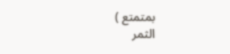بمتمتع )
الثمر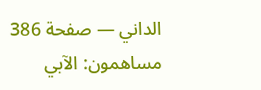الداني — صفحة 386
مساهمون: الآبي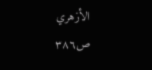الأزهري
ص٣٨٦